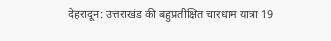देहरादून: उत्तराखंड की बहुप्रतीक्षित चारधाम यात्रा 19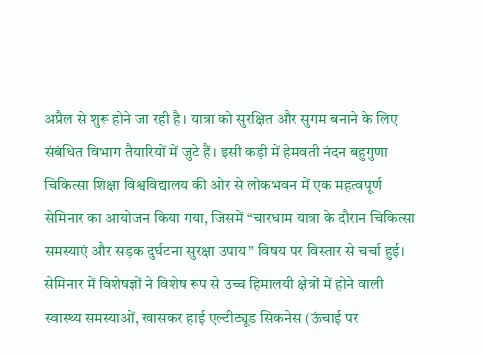अप्रैल से शुरू होने जा रही है। यात्रा को सुरक्षित और सुगम बनाने के लिए संबंधित विभाग तैयारियों में जुटे हैं। इसी कड़ी में हेमवती नंदन बहुगुणा चिकित्सा शिक्षा विश्वविद्यालय की ओर से लोकभवन में एक महत्वपूर्ण सेमिनार का आयोजन किया गया, जिसमें “चारधाम यात्रा के दौरान चिकित्सा समस्याएं और सड़क दुर्घटना सुरक्षा उपाय” विषय पर विस्तार से चर्चा हुई।
सेमिनार में विशेषज्ञों ने विशेष रूप से उच्च हिमालयी क्षेत्रों में होने वाली स्वास्थ्य समस्याओं, खासकर हाई एल्टीट्यूड सिकनेस (ऊंचाई पर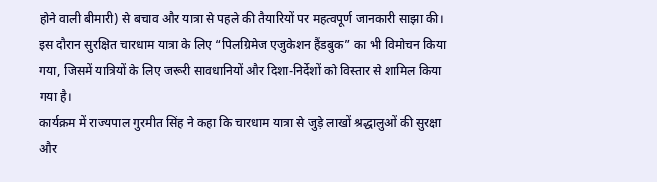होने वाली बीमारी) से बचाव और यात्रा से पहले की तैयारियों पर महत्वपूर्ण जानकारी साझा की। इस दौरान सुरक्षित चारधाम यात्रा के लिए “पिलग्रिमेज एजुकेशन हैंडबुक” का भी विमोचन किया गया, जिसमें यात्रियों के लिए जरूरी सावधानियों और दिशा-निर्देशों को विस्तार से शामिल किया गया है।
कार्यक्रम में राज्यपाल गुरमीत सिंह ने कहा कि चारधाम यात्रा से जुड़े लाखों श्रद्धालुओं की सुरक्षा और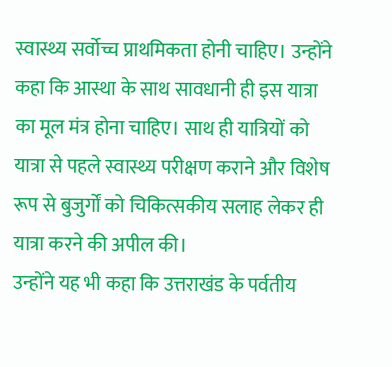स्वास्थ्य सर्वोच्च प्राथमिकता होनी चाहिए। उन्होंने कहा कि आस्था के साथ सावधानी ही इस यात्रा का मूल मंत्र होना चाहिए। साथ ही यात्रियों को यात्रा से पहले स्वास्थ्य परीक्षण कराने और विशेष रूप से बुजुर्गों को चिकित्सकीय सलाह लेकर ही यात्रा करने की अपील की।
उन्होंने यह भी कहा कि उत्तराखंड के पर्वतीय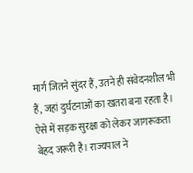मार्ग जितने सुंदर हैं, उतने ही संवेदनशील भी हैं, जहां दुर्घटनाओं का खतरा बना रहता है। ऐसे में सड़क सुरक्षा को लेकर जागरूकता बेहद जरूरी है। राज्यपाल ने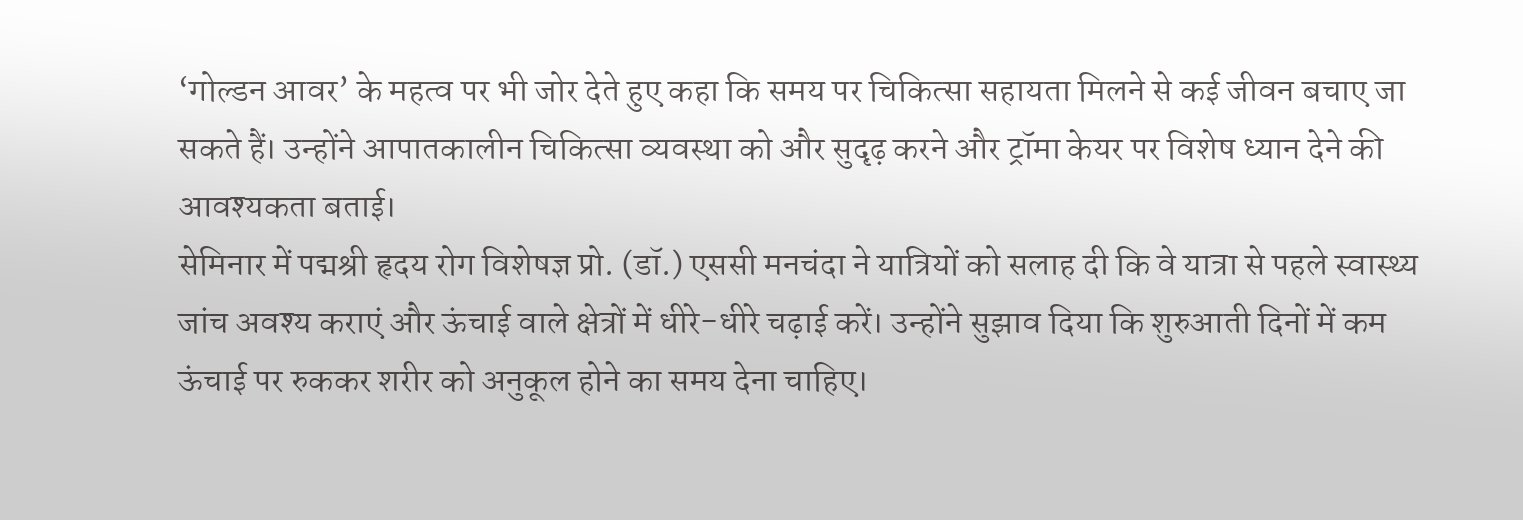‘गोल्डन आवर’ के महत्व पर भी जोर देते हुए कहा कि समय पर चिकित्सा सहायता मिलने से कई जीवन बचाए जा सकते हैं। उन्होंने आपातकालीन चिकित्सा व्यवस्था को और सुदृढ़ करने और ट्रॉमा केयर पर विशेष ध्यान देने की आवश्यकता बताई।
सेमिनार में पद्मश्री हृदय रोग विशेषज्ञ प्रो. (डॉ.) एससी मनचंदा ने यात्रियों को सलाह दी कि वे यात्रा से पहले स्वास्थ्य जांच अवश्य कराएं और ऊंचाई वाले क्षेत्रों में धीरे-धीरे चढ़ाई करें। उन्होंने सुझाव दिया कि शुरुआती दिनों में कम ऊंचाई पर रुककर शरीर को अनुकूल होने का समय देना चाहिए।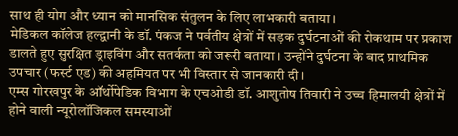साथ ही योग और ध्यान को मानसिक संतुलन के लिए लाभकारी बताया।
मेडिकल कॉलेज हल्द्वानी के डॉ. पंकज ने पर्वतीय क्षेत्रों में सड़क दुर्घटनाओं की रोकथाम पर प्रकाश डालते हुए सुरक्षित ड्राइविंग और सतर्कता को जरूरी बताया। उन्होंने दुर्घटना के बाद प्राथमिक उपचार (फर्स्ट एड) की अहमियत पर भी विस्तार से जानकारी दी।
एम्स गोरखपुर के ऑर्थोपेडिक विभाग के एचओडी डॉ. आशुतोष तिवारी ने उच्च हिमालयी क्षेत्रों में होने वाली न्यूरोलॉजिकल समस्याओं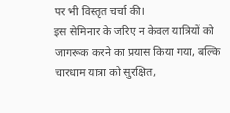पर भी विस्तृत चर्चा की।
इस सेमिनार के जरिए न केवल यात्रियों को जागरूक करने का प्रयास किया गया, बल्कि चारधाम यात्रा को सुरक्षित,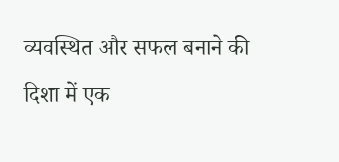व्यवस्थित और सफल बनाने की दिशा में एक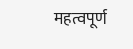महत्वपूर्ण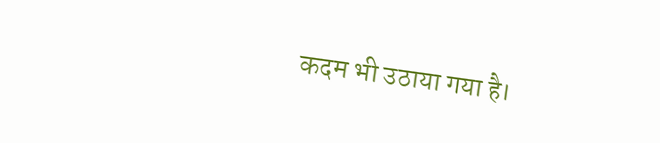कदम भी उठाया गया है।